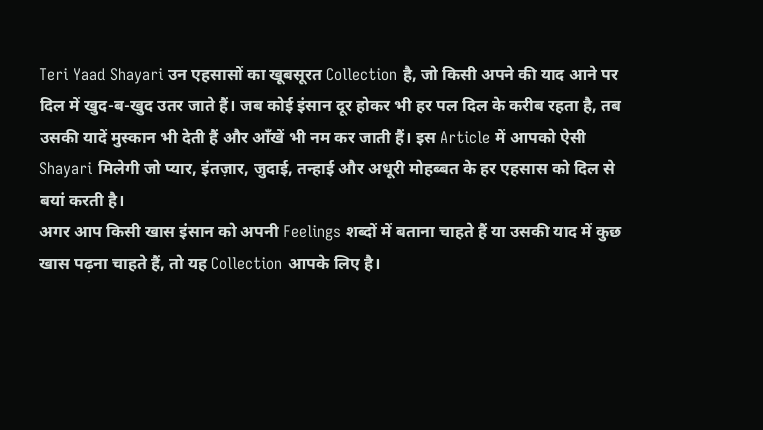Teri Yaad Shayari उन एहसासों का खूबसूरत Collection है, जो किसी अपने की याद आने पर दिल में खुद-ब-खुद उतर जाते हैं। जब कोई इंसान दूर होकर भी हर पल दिल के करीब रहता है, तब उसकी यादें मुस्कान भी देती हैं और आँखें भी नम कर जाती हैं। इस Article में आपको ऐसी Shayari मिलेगी जो प्यार, इंतज़ार, जुदाई, तन्हाई और अधूरी मोहब्बत के हर एहसास को दिल से बयां करती है।
अगर आप किसी खास इंसान को अपनी Feelings शब्दों में बताना चाहते हैं या उसकी याद में कुछ खास पढ़ना चाहते हैं, तो यह Collection आपके लिए है।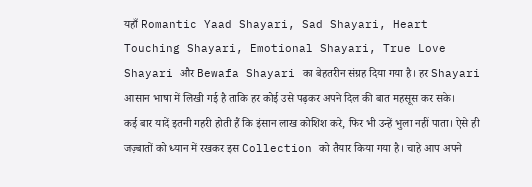यहाँ Romantic Yaad Shayari, Sad Shayari, Heart Touching Shayari, Emotional Shayari, True Love Shayari और Bewafa Shayari का बेहतरीन संग्रह दिया गया है। हर Shayari आसान भाषा में लिखी गई है ताकि हर कोई उसे पढ़कर अपने दिल की बात महसूस कर सके।
कई बार यादें इतनी गहरी होती हैं कि इंसान लाख कोशिश करे, फिर भी उन्हें भुला नहीं पाता। ऐसे ही जज़्बातों को ध्यान में रखकर इस Collection को तैयार किया गया है। चाहे आप अपने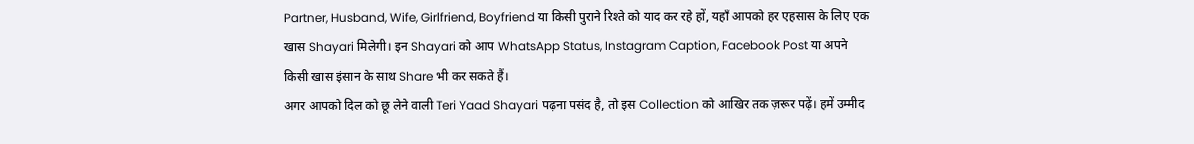Partner, Husband, Wife, Girlfriend, Boyfriend या किसी पुराने रिश्ते को याद कर रहे हों, यहाँ आपको हर एहसास के लिए एक खास Shayari मिलेगी। इन Shayari को आप WhatsApp Status, Instagram Caption, Facebook Post या अपने किसी खास इंसान के साथ Share भी कर सकते हैं।
अगर आपको दिल को छू लेने वाली Teri Yaad Shayari पढ़ना पसंद है, तो इस Collection को आखिर तक ज़रूर पढ़ें। हमें उम्मीद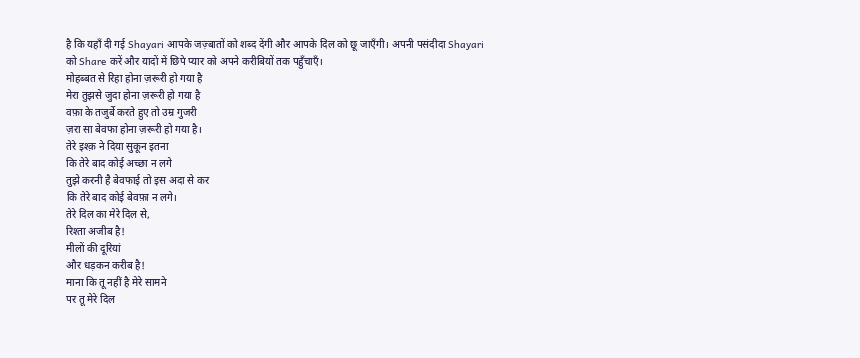है कि यहाँ दी गई Shayari आपके जज़्बातों को शब्द देंगी और आपके दिल को छू जाएँगी। अपनी पसंदीदा Shayari को Share करें और यादों में छिपे प्यार को अपने करीबियों तक पहुँचाएँ।
मोहब्बत से रिहा होना ज़रूरी हो गया है
मेरा तुझसे जुदा होना ज़रूरी हो गया है
वफ़ा के तजुर्बे करते हुए तो उम्र गुजरी
ज़रा सा बेवफा होना ज़रूरी हो गया है।
तेरे इश्क़ ने दिया सुकून इतना
कि तेरे बाद कोई अच्छा न लगे
तुझे करनी है बेवफाई तो इस अदा से कर
कि तेरे बाद कोई बेवफ़ा न लगे।
तेरे दिल का मेरे दिल से,
रिश्ता अजीब है!
मीलों की दूरियां
और धड़कन करीब है!
माना कि तू नहीं है मेरे सामने
पर तू मेरे दिल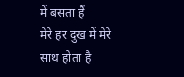में बसता हैं
मेरे हर दुख में मेरे साथ होता है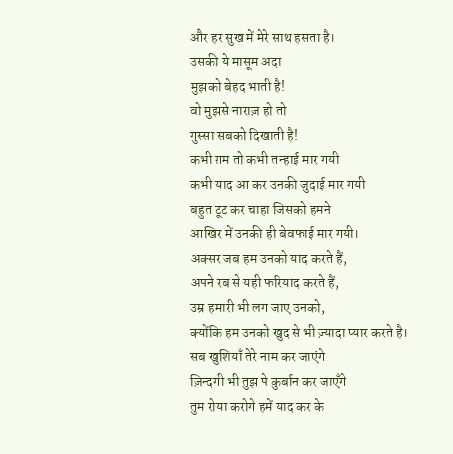और हर सुख में मेरे साथ हसता है।
उसकी ये मासूम अदा
मुझको बेहद भाती है!
वो मुझसे नाराज़ हो तो
गुस्सा सबको दिखाती है!
कभी ग़म तो कभी तन्हाई मार गयी
कभी याद आ कर उनकी जुदाई मार गयी
बहुत टूट कर चाहा जिसको हमने
आखिर में उनकी ही बेवफाई मार गयी।
अक्सर जब हम उनको याद करते हैं,
अपने रब से यही फरियाद करते हैं,
उम्र हमारी भी लग जाए उनको,
क्योंकि हम उनको खुद से भी ज़्यादा प्यार करते है।
सब खुशियाँ तेरे नाम कर जाएंगे
ज़िन्दगी भी तुझ पे कुर्बान कर जाएँगे
तुम रोया करोगे हमें याद कर के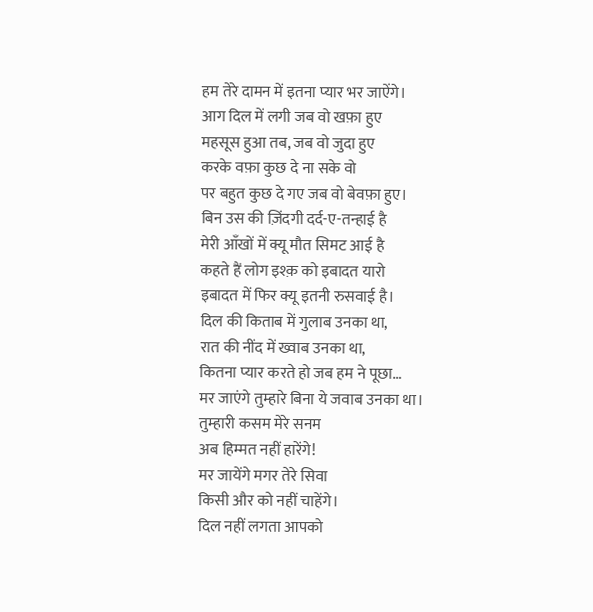हम तेरे दामन में इतना प्यार भर जाऐंगे।
आग दिल में लगी जब वो खफ़ा हुए
महसूस हुआ तब, जब वो जुदा हुए
करके वफ़ा कुछ दे ना सके वो
पर बहुत कुछ दे गए जब वो बेवफ़ा हुए।
बिन उस की ज़िंदगी दर्द-ए-तन्हाई है
मेरी आँखों में क्यू मौत सिमट आई है
कहते हैं लोग इश्क़ को इबादत यारो
इबादत में फिर क्यू इतनी रुसवाई है।
दिल की किताब में गुलाब उनका था,
रात की नींद में ख्वाब उनका था,
कितना प्यार करते हो जब हम ने पूछा…
मर जाएंगे तुम्हारे बिना ये जवाब उनका था।
तुम्हारी कसम मेरे सनम
अब हिम्मत नहीं हारेंगे!
मर जायेंगे मगर तेरे सिवा
किसी और को नहीं चाहेंगे।
दिल नहीं लगता आपको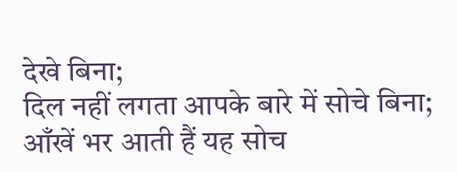देखे बिना;
दिल नहीं लगता आपके बारे में सोचे बिना;
आँखें भर आती हैं यह सोच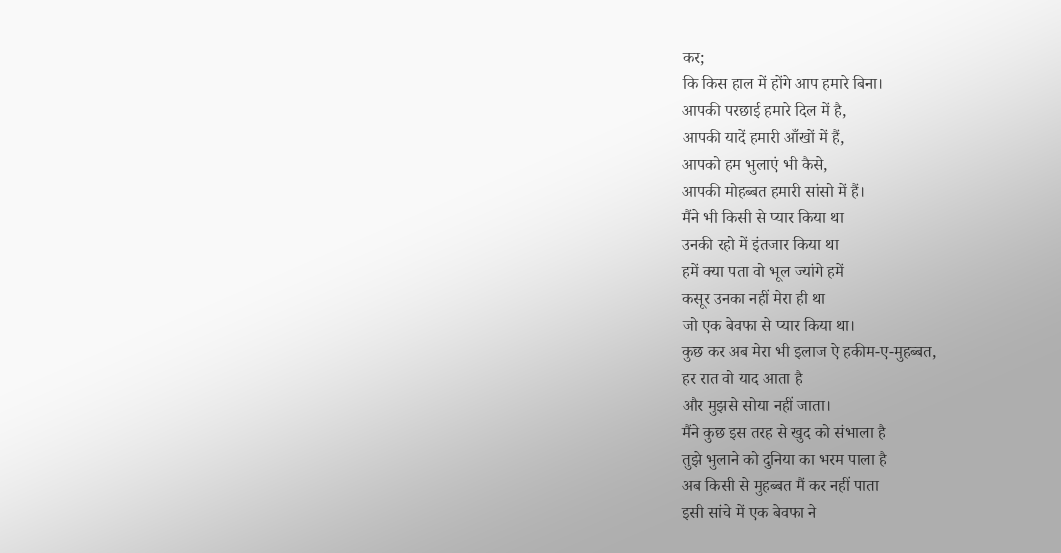कर;
कि किस हाल में होंगे आप हमारे बिना।
आपकी परछाई हमारे दिल में है,
आपकी यादें हमारी आँखों में हैं,
आपको हम भुलाएं भी कैसे,
आपकी मोहब्बत हमारी सांसो में हैं।
मैंने भी किसी से प्यार किया था
उनकी रहो में इंतजार किया था
हमें क्या पता वो भूल ज्यांगे हमें
कसूर उनका नहीं मेरा ही था
जो एक बेवफा से प्यार किया था।
कुछ कर अब मेरा भी इलाज ऐ हकीम-ए-मुहब्बत,
हर रात वो याद आता है
और मुझसे सोया नहीं जाता।
मैंने कुछ इस तरह से खुद को संभाला है
तुझे भुलाने को दुनिया का भरम पाला है
अब किसी से मुहब्बत मैं कर नहीं पाता
इसी सांचे में एक बेवफा ने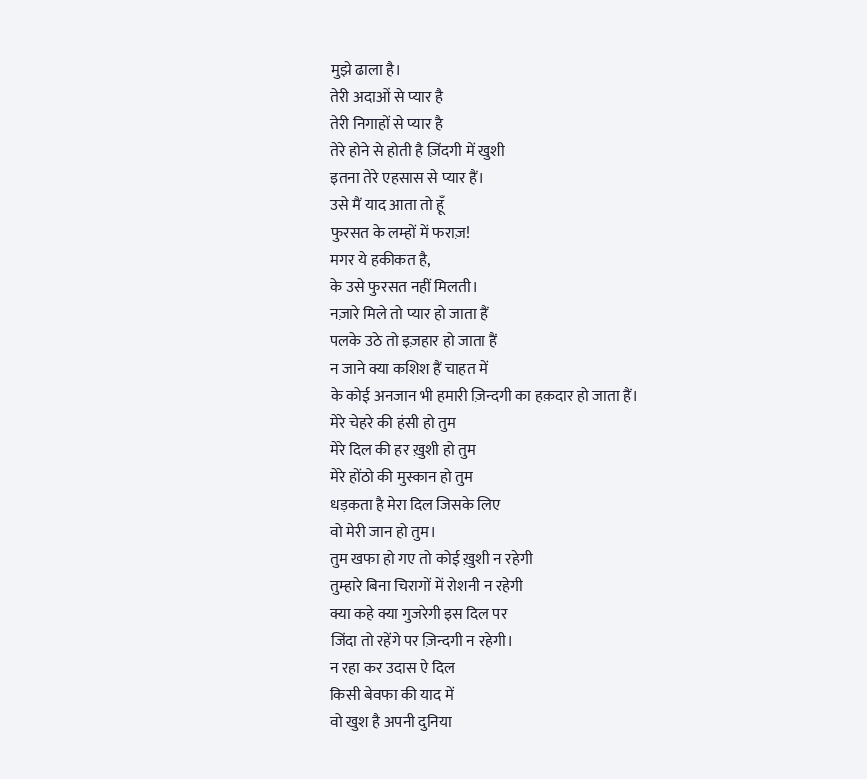मुझे ढाला है।
तेरी अदाओं से प्यार है
तेरी निगाहों से प्यार है
तेरे होने से होती है ज़िंदगी में खुशी
इतना तेरे एहसास से प्यार हैं।
उसे मैं याद आता तो हूँ
फुरसत के लम्हों में फराज़!
मगर ये हकीकत है,
के उसे फुरसत नहीं मिलती।
नज़ारे मिले तो प्यार हो जाता हैं
पलके उठे तो इज़हार हो जाता हैं
न जाने क्या कशिश हैं चाहत में
के कोई अनजान भी हमारी ज़िन्दगी का हक़दार हो जाता हैं।
मेरे चेहरे की हंसी हो तुम
मेरे दिल की हर ख़ुशी हो तुम
मेरे होंठो की मुस्कान हो तुम
धड़कता है मेरा दिल जिसके लिए
वो मेरी जान हो तुम।
तुम खफा हो गए तो कोई ख़ुशी न रहेगी
तुम्हारे बिना चिरागों में रोशनी न रहेगी
क्या कहे क्या गुजरेगी इस दिल पर
जिंदा तो रहेंगे पर ज़िन्दगी न रहेगी।
न रहा कर उदास ऐ दिल
किसी बेवफा की याद में
वो खुश है अपनी दुनिया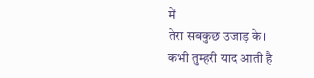में
तेरा सबकुछ उजाड़ के।
कभी तुम्हरी याद आती है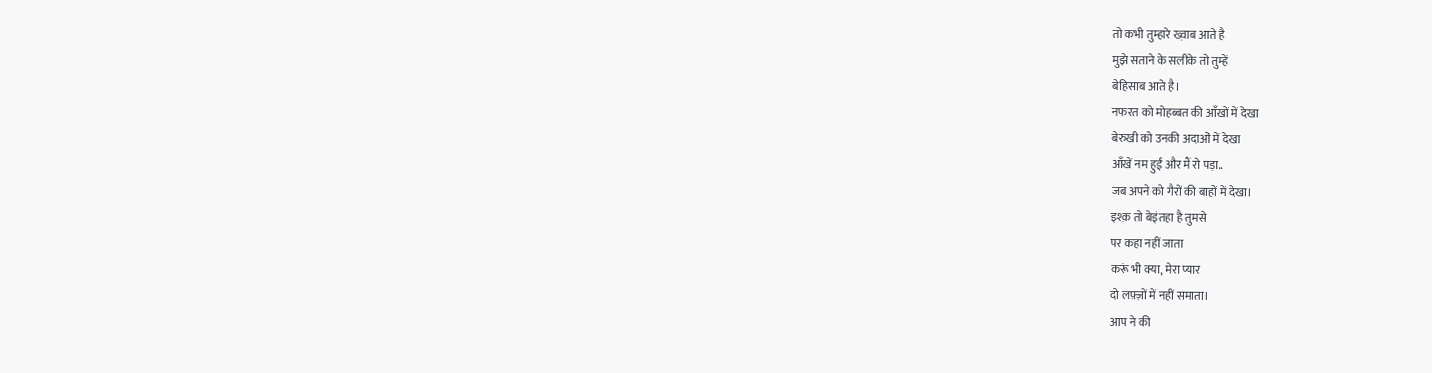तो कभी तुम्हारे ख्व़ाब आते है
मुझे सताने के सलीके तो तुम्हें
बेहिसाब आते है।
नफरत को मोहब्बत की आँखों में देखा
बेरुखी को उनकी अदाओं में देखा
आँखें नम हुईं और मैं रो पड़ा..
जब अपने को गैरों की बाहों में देखा।
इश्क़ तो बेइंतहा है तुमसे
पर कहा नहीं जाता
करूं भी क्या, मेरा प्यार
दो लफ़्ज़ों में नहीं समाता।
आप ने की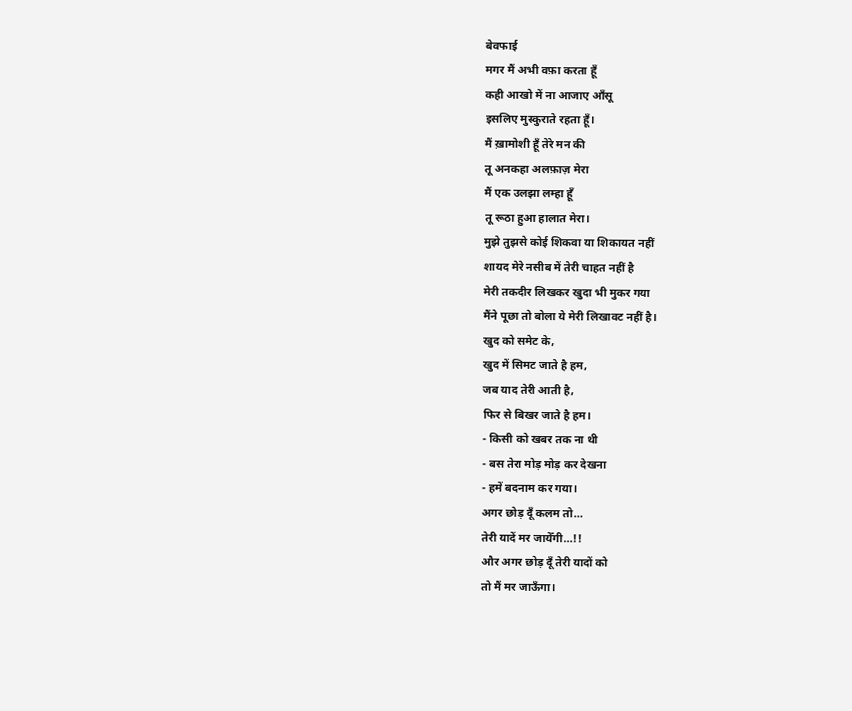बेवफाई
मगर मैं अभी वफ़ा करता हूँ
कही आखो में ना आजाए आँसू
इसलिए मुस्कुराते रहता हूँ।
मैं ख़ामोशी हूँ तेरे मन की
तू अनकहा अलफ़ाज़ मेरा
मैं एक उलझा लम्हा हूँ
तू रूठा हुआ हालात मेरा।
मुझे तुझसे कोई शिकवा या शिकायत नहीं
शायद मेरे नसीब में तेरी चाहत नहीं है
मेरी तकदीर लिखकर खुदा भी मुकर गया
मैंने पूछा तो बोला ये मेरी लिखावट नहीं है।
खुद को समेट के,
खुद में सिमट जाते है हम,
जब याद तेरी आती है,
फिर से बिखर जाते है हम।
- किसी को खबर तक ना थी
- बस तेरा मोड़ मोड़ कर देखना
- हमें बदनाम कर गया।
अगर छोड़ दूँ कलम तो…
तेरी यादें मर जायेँगी…!!
और अगर छोड़ दूँ तेरी यादों को
तो मैं मर जाऊँगा।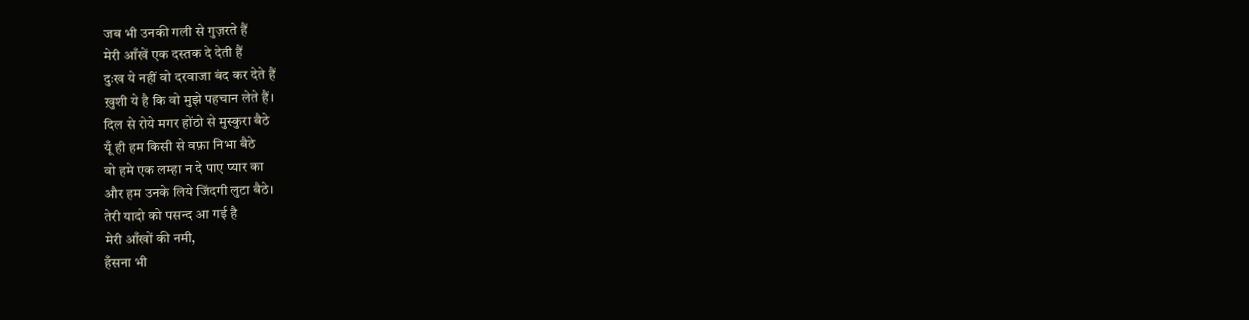जब भी उनकी गली से गुज़रते हैं
मेरी आँखें एक दस्तक दे देती हैं
दुःख ये नहीं वो दरवाजा बंद कर देते हैं
ख़ुशी ये है कि वो मुझे पहचान लेते हैं।
दिल से रोये मगर होंठो से मुस्कुरा बैठे
यूँ ही हम किसी से वफ़ा निभा बैठे
वो हमे एक लम्हा न दे पाए प्यार का
और हम उनके लिये जिंदगी लुटा बैठे।
तेरी यादो को पसन्द आ गई है
मेरी आँखों की नमी,
हँसना भी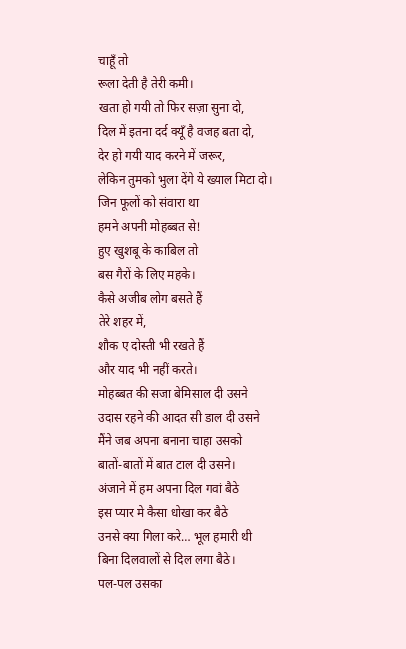चाहूँ तो
रूला देती है तेरी कमी।
खता हो गयी तो फिर सज़ा सुना दो,
दिल में इतना दर्द क्यूँ है वजह बता दो,
देर हो गयी याद करने में जरूर,
लेकिन तुमको भुला देंगे ये ख्याल मिटा दो।
जिन फूलों को संवारा था
हमने अपनी मोहब्बत से!
हुए खुशबू के काबिल तो
बस गैरों के लिए महके।
कैसे अजीब लोग बसते हैं
तेरे शहर में,
शौक ए दोस्ती भी रखते हैं
और याद भी नहीं करते।
मोहब्बत की सजा बेमिसाल दी उसने
उदास रहने की आदत सी डाल दी उसने
मैंने जब अपना बनाना चाहा उसको
बातों-बातों में बात टाल दी उसने।
अंजाने में हम अपना दिल गवां बैठे
इस प्यार मे कैसा धोखा कर बैठे
उनसे क्या गिला करे… भूल हमारी थी
बिना दिलवालों से दिल लगा बैठे।
पल-पल उसका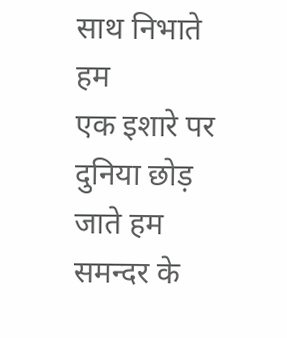साथ निभाते हम
एक इशारे पर दुनिया छोड़ जाते हम
समन्दर के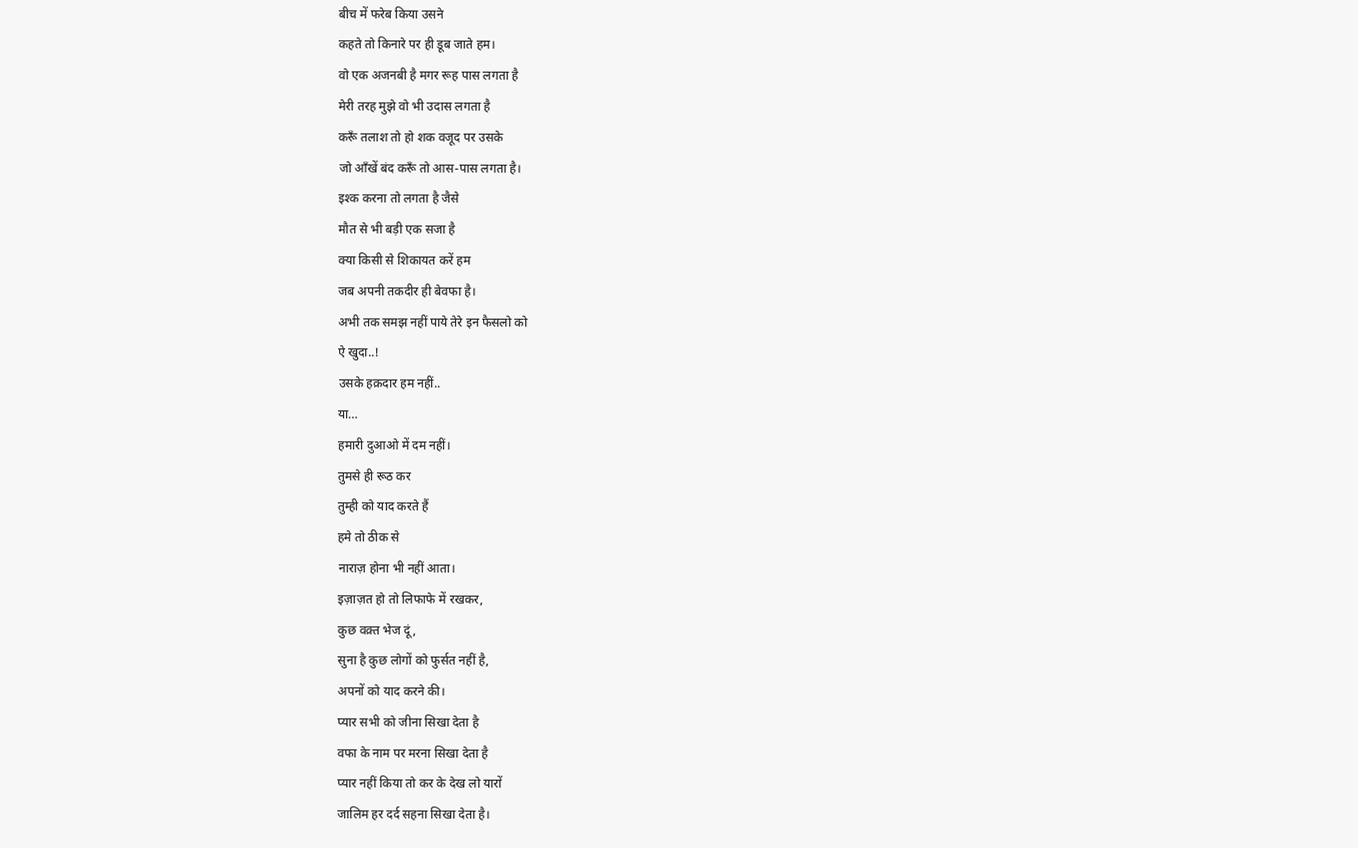बीच में फरेब किया उसने
कहते तो किनारे पर ही डूब जाते हम।
वो एक अजनबी है मगर रूह पास लगता है
मेरी तरह मुझे वो भी उदास लगता है
करूँ तलाश तो हो शक वजूद पर उसके
जो आँखें बंद करूँ तो आस-पास लगता है।
इश्क करना तो लगता है जैसे
मौत से भी बड़ी एक सजा है
क्या किसी से शिकायत करें हम
जब अपनी तकदीर ही बेवफा है।
अभी तक समझ नहीं पाये तेरे इन फैसलो को
ऐ खुदा..!
उसके हक़दार हम नहीं..
या…
हमारी दुआओ में दम नहीं।
तुमसे ही रूठ कर
तुम्ही को याद करते हैं
हमे तो ठीक से
नाराज़ होना भी नहीं आता।
इज़ाज़त हो तो लिफाफे में रखकर,
कुछ वक़्त भेज दूं,
सुना है कुछ लोगों को फुर्सत नहीं है,
अपनों को याद करने की।
प्यार सभी को जीना सिखा देता है
वफा के नाम पर मरना सिखा देता है
प्यार नहीं किया तो कर के देख लो यारों
जालिम हर दर्द सहना सिखा देता है।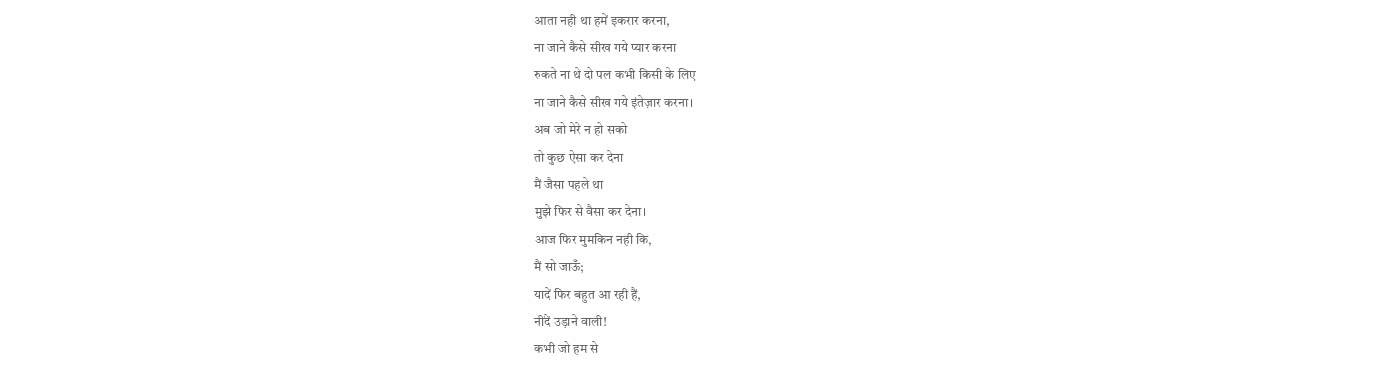आता नही था हमें इकरार करना,
ना जाने कैसे सीख गये प्यार करना
रुकते ना थे दो पल कभी किसी के लिए
ना जाने कैसे सीख गये इंतेज़ार करना।
अब जो मेरे न हो सको
तो कुछ ऐसा कर देना
मैं जैसा पहले था
मुझे फिर से वैसा कर देना।
आज फिर मुमकिन नही कि,
मैं सो जाऊँ;
यादें फिर बहुत आ रही हैं,
नींदें उड़ाने वाली!
कभी जो हम से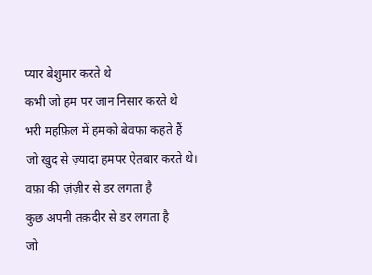प्यार बेशुमार करते थे
कभी जो हम पर जान निसार करते थे
भरी महफ़िल में हमको बेवफा कहते हैं
जो खुद से ज़्यादा हमपर ऐतबार करते थे।
वफ़ा की ज़ंज़ीर से डर लगता है
कुछ अपनी तक़दीर से डर लगता है
जो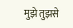मुझे तुझसे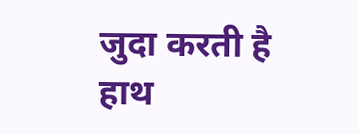जुदा करती है
हाथ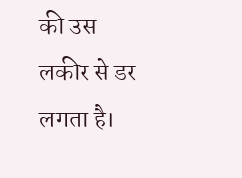की उस लकीर से डर लगता है।